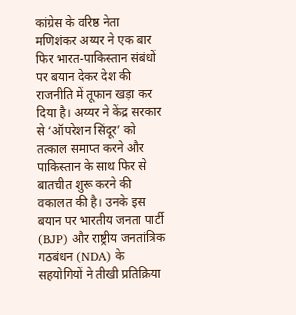कांग्रेस के वरिष्ठ नेता मणिशंकर अय्यर ने एक बार फिर भारत-पाकिस्तान संबंधों पर बयान देकर देश की राजनीति में तूफान खड़ा कर दिया है। अय्यर ने केंद्र सरकार से ‘ऑपरेशन सिंदूर’ को तत्काल समाप्त करने और पाकिस्तान के साथ फिर से बातचीत शुरू करने की वकालत की है। उनके इस बयान पर भारतीय जनता पार्टी (BJP) और राष्ट्रीय जनतांत्रिक गठबंधन (NDA) के सहयोगियों ने तीखी प्रतिक्रिया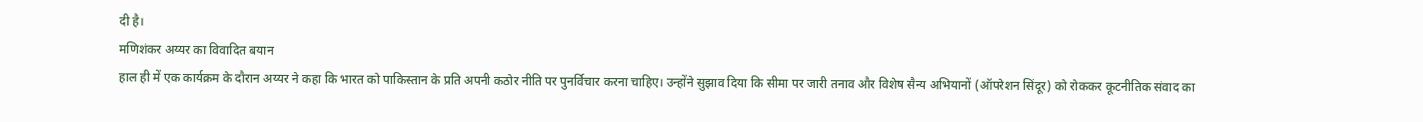दी है।
मणिशंकर अय्यर का विवादित बयान
हाल ही में एक कार्यक्रम के दौरान अय्यर ने कहा कि भारत को पाकिस्तान के प्रति अपनी कठोर नीति पर पुनर्विचार करना चाहिए। उन्होंने सुझाव दिया कि सीमा पर जारी तनाव और विशेष सैन्य अभियानों (ऑपरेशन सिंदूर) को रोककर कूटनीतिक संवाद का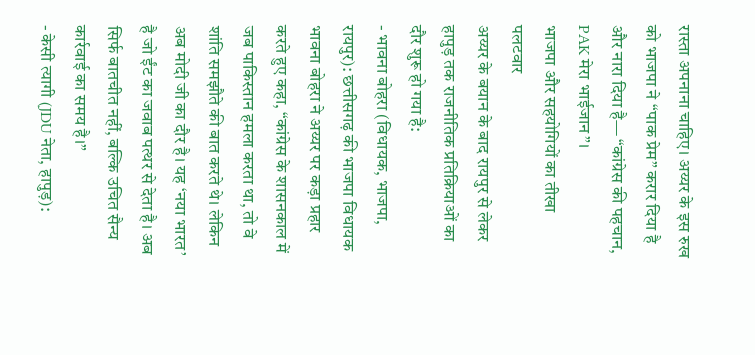रास्ता अपनाना चाहिए। अय्यर के इस रुख को भाजपा ने “पाक प्रेम” करार दिया है और नारा दिया है— “कांग्रेस की पहचान, PAK मेरा भाईजान”।
भाजपा और सहयोगियों का तीखा पलटवार
अय्यर के बयान के बाद रायपुर से लेकर हापुड़ तक राजनीतिक प्रतिक्रियाओं का दौर शुरू हो गया है:
- भावना बोहरा (विधायक, भाजपा, रायपुर): छत्तीसगढ़ की भाजपा विधायक भावना बोहरा ने अय्यर पर कड़ा प्रहार करते हुए कहा, “कांग्रेस के शासनकाल में जब पाकिस्तान हमला करता था, तो वे शांति समझौते की बात करते थे। लेकिन अब मोदी जी का दौर है। यह ‘नया भारत’ है जो ईंट का जवाब पत्थर से देता है। अब सिर्फ बातचीत नहीं, बल्कि उचित सैन्य कार्रवाई का समय है।”
- केसी त्यागी (JDU नेता, हापुड़):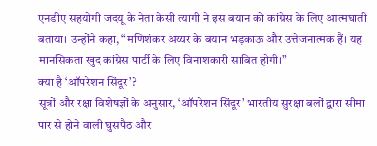एनडीए सहयोगी जदयू के नेता केसी त्यागी ने इस बयान को कांग्रेस के लिए आत्मघाती बताया। उन्होंने कहा, “मणिशंकर अय्यर के बयान भड़काऊ और उत्तेजनात्मक हैं। यह मानसिकता खुद कांग्रेस पार्टी के लिए विनाशकारी साबित होगी।”
क्या है ‘ऑपरेशन सिंदूर’?
सूत्रों और रक्षा विशेषज्ञों के अनुसार, ‘ऑपरेशन सिंदूर’ भारतीय सुरक्षा बलों द्वारा सीमा पार से होने वाली घुसपैठ और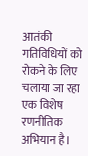आतंकी गतिविधियों को रोकने के लिए चलाया जा रहा एक विशेष रणनीतिक अभियान है।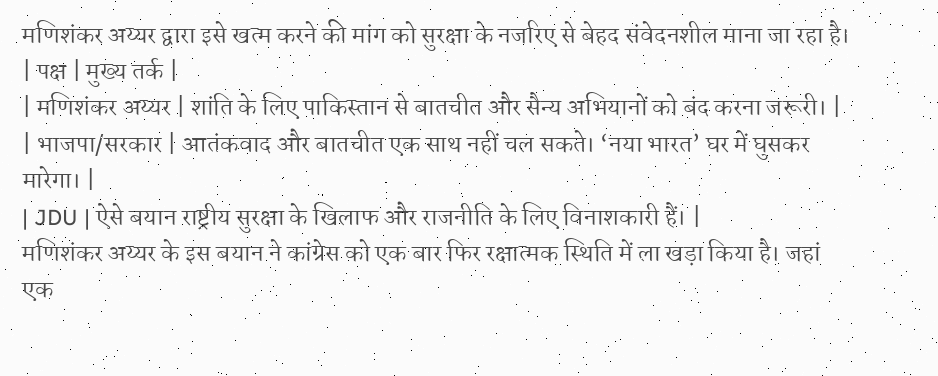मणिशंकर अय्यर द्वारा इसे खत्म करने की मांग को सुरक्षा के नजरिए से बेहद संवेदनशील माना जा रहा है।
| पक्ष | मुख्य तर्क |
| मणिशंकर अय्यर | शांति के लिए पाकिस्तान से बातचीत और सैन्य अभियानों को बंद करना जरूरी। |
| भाजपा/सरकार | आतंकवाद और बातचीत एक साथ नहीं चल सकते। ‘नया भारत’ घर में घुसकर मारेगा। |
| JDU | ऐसे बयान राष्ट्रीय सुरक्षा के खिलाफ और राजनीति के लिए विनाशकारी हैं। |
मणिशंकर अय्यर के इस बयान ने कांग्रेस को एक बार फिर रक्षात्मक स्थिति में ला खड़ा किया है। जहां एक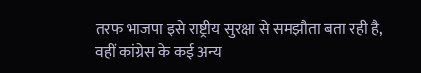तरफ भाजपा इसे राष्ट्रीय सुरक्षा से समझौता बता रही है, वहीं कांग्रेस के कई अन्य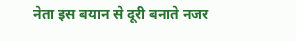नेता इस बयान से दूरी बनाते नजर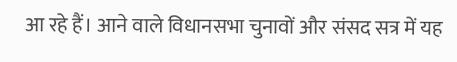आ रहे हैं। आने वाले विधानसभा चुनावों और संसद सत्र में यह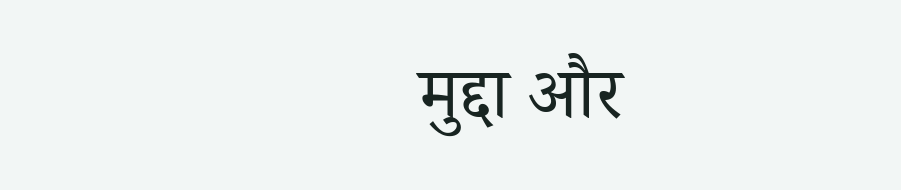मुद्दा और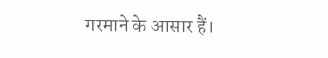गरमाने के आसार हैं।